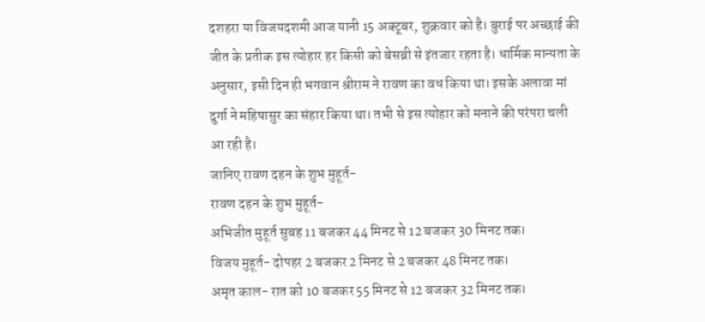दशहरा या विजयदशमी आज यानी 15 अक्टूबर, शुक्रवार को है। बुराई पर अच्छाई की जीत के प्रतीक इस त्योहार हर किसी को बेसब्री से इंतजार रहता है। धार्मिक मान्यता के अनुसार, इसी दिन ही भगवान श्रीराम ने रावण का वध किया था। इसके अलावा मां दुर्गा ने महिषासुर का संहार किया था। तभी से इस त्योहार को मनाने की परंपरा चली आ रही है।
जानिए रावण दहन के शुभ मुहूर्त-
रावण दहन के शुभ मुहूर्त-
अभिजीत मुहूर्त सुबह 11 बजकर 44 मिनट से 12 बजकर 30 मिनट तक।
विजय मुहूर्त- दोपहर 2 बजकर 2 मिनट से 2 बजकर 48 मिनट तक।
अमृत काल- रात को 10 बजकर 55 मिनट से 12 बजकर 32 मिनट तक।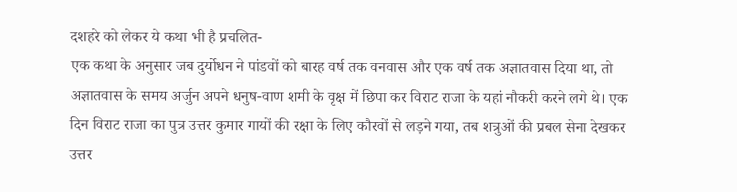दशहरे को लेकर ये कथा भी है प्रचलित-
एक कथा के अनुसार जब दुर्योधन ने पांडवों को बारह वर्ष तक वनवास और एक वर्ष तक अज्ञातवास दिया था, तो अज्ञातवास के समय अर्जुन अपने धनुष-वाण शमी के वृक्ष में छिपा कर विराट राजा के यहां नौकरी करने लगे थे। एक दिन विराट राजा का पुत्र उत्तर कुमार गायों की रक्षा के लिए कौरवों से लड़ने गया, तब शत्रुओं की प्रबल सेना देखकर उत्तर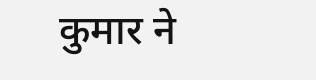कुमार ने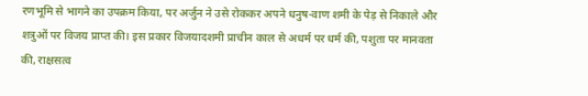रणभूमि से भागने का उपक्रम किया, पर अर्जुन ने उसे रोककर अपने धनुष-वाण शमी के पेड़ से निकाले और शत्रुओं पर विजय प्राप्त की। इस प्रकार विजयादशमी प्राचीन काल से अधर्म पर धर्म की, पशुता पर मानवता की, राक्षसत्व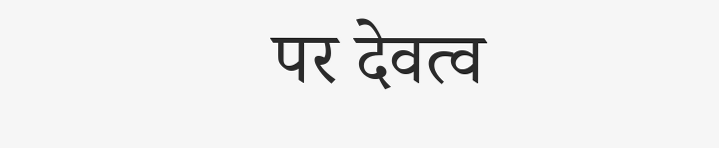पर देवत्व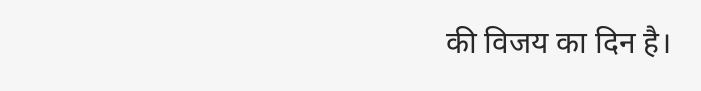की विजय का दिन है।